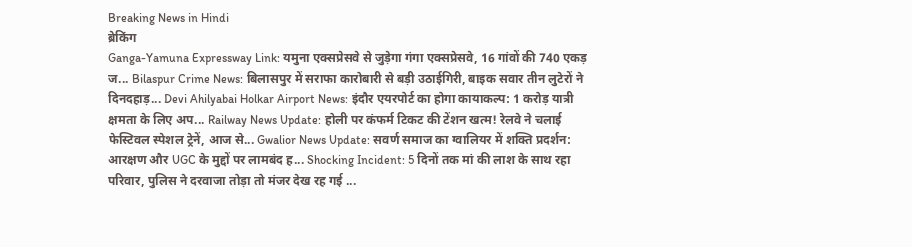Breaking News in Hindi
ब्रेकिंग
Ganga-Yamuna Expressway Link: यमुना एक्सप्रेसवे से जुड़ेगा गंगा एक्सप्रेसवे, 16 गांवों की 740 एकड़ ज... Bilaspur Crime News: बिलासपुर में सराफा कारोबारी से बड़ी उठाईगिरी, बाइक सवार तीन लुटेरों ने दिनदहाड़... Devi Ahilyabai Holkar Airport News: इंदौर एयरपोर्ट का होगा कायाकल्प: 1 करोड़ यात्री क्षमता के लिए अप... Railway News Update: होली पर कंफर्म टिकट की टेंशन खत्म! रेलवे ने चलाई फेस्टिवल स्पेशल ट्रेनें, आज से... Gwalior News Update: सवर्ण समाज का ग्वालियर में शक्ति प्रदर्शन: आरक्षण और UGC के मुद्दों पर लामबंद ह... Shocking Incident: 5 दिनों तक मां की लाश के साथ रहा परिवार, पुलिस ने दरवाजा तोड़ा तो मंजर देख रह गई ...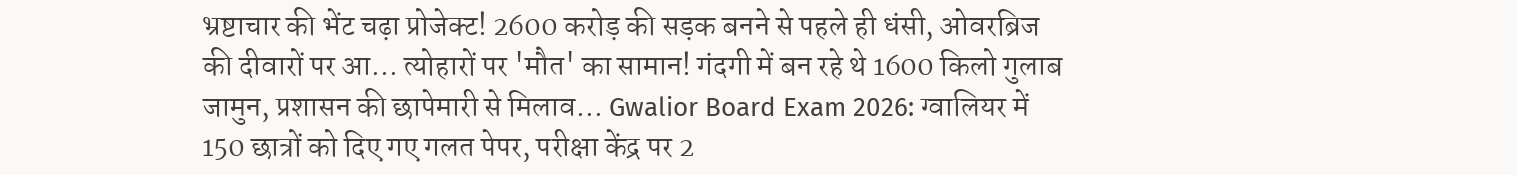भ्रष्टाचार की भेंट चढ़ा प्रोजेक्ट! 2600 करोड़ की सड़क बनने से पहले ही धंसी, ओवरब्रिज की दीवारों पर आ... त्योहारों पर 'मौत' का सामान! गंदगी में बन रहे थे 1600 किलो गुलाब जामुन, प्रशासन की छापेमारी से मिलाव... Gwalior Board Exam 2026: ग्वालियर में 150 छात्रों को दिए गए गलत पेपर, परीक्षा केंद्र पर 2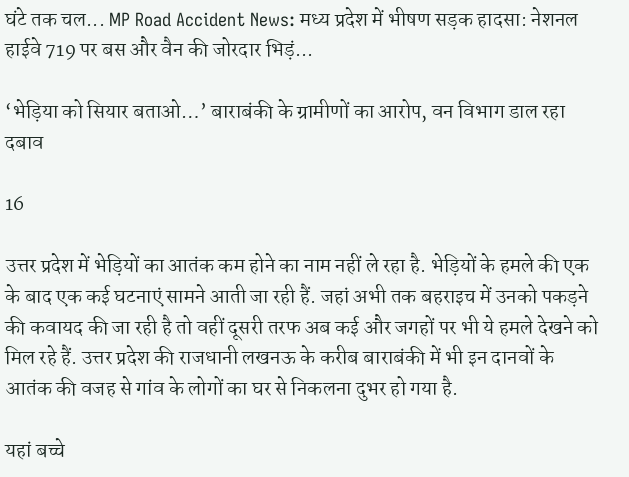घंटे तक चल... MP Road Accident News: मध्य प्रदेश में भीषण सड़क हादसा: नेशनल हाईवे 719 पर बस और वैन की जोरदार भिड़ं...

‘भेड़िया को सियार बताओ…’ बाराबंकी के ग्रामीणों का आरोप, वन विभाग डाल रहा दबाव

16

उत्तर प्रदेश में भेड़ियों का आतंक कम होने का नाम नहीं ले रहा है. भेड़ियों के हमले की एक के बाद एक कई घटनाएं सामने आती जा रही हैं. जहां अभी तक बहराइच में उनको पकड़ने की कवायद की जा रही है तो वहीं दूसरी तरफ अब कई और जगहों पर भी ये हमले देखने को मिल रहे हैं. उत्तर प्रदेश की राजधानी लखनऊ के करीब बाराबंकी में भी इन दानवों के आतंक की वजह से गांव के लोगों का घर से निकलना दुभर हो गया है.

यहां बच्चे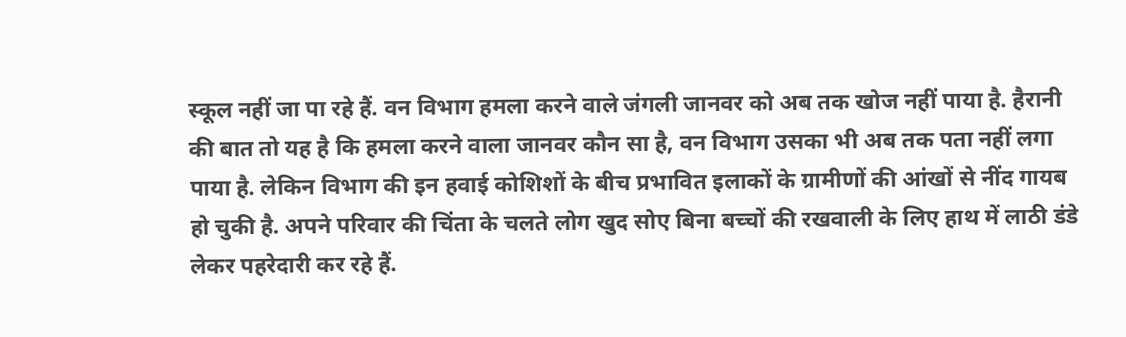स्कूल नहीं जा पा रहे हैं. वन विभाग हमला करने वाले जंगली जानवर को अब तक खोज नहीं पाया है. हैरानी की बात तो यह है कि हमला करने वाला जानवर कौन सा है, वन विभाग उसका भी अब तक पता नहीं लगा पाया है. लेकिन विभाग की इन हवाई कोशिशों के बीच प्रभावित इलाकों के ग्रामीणों की आंखों से नींद गायब हो चुकी है. अपने परिवार की चिंता के चलते लोग खुद सोए बिना बच्चों की रखवाली के लिए हाथ में लाठी डंडे लेकर पहरेदारी कर रहे हैं.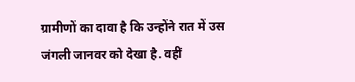ग्रामीणों का दावा है कि उन्होंने रात में उस जंगली जानवर को देखा है. वहीं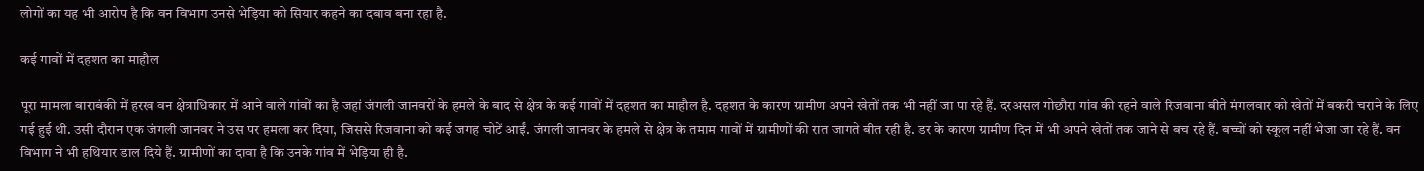लोगों का यह भी आरोप है कि वन विभाग उनसे भेड़िया को सियार कहने का दबाव बना रहा है.

कई गावों में दहशत का माहौल

पूरा मामला बाराबंकी में हरख वन क्षेत्राधिकार में आने वाले गांवों का है जहां जंगली जानवरों के हमले के बाद से क्षेत्र के कई गावों में दहशत का माहौल है. दहशत के कारण ग्रामीण अपने खेतों तक भी नहीं जा पा रहे हैं. दरअसल गोछौरा गांव की रहने वाले रिजवाना बीते मंगलवार को खेतों में बकरी चराने के लिए गई हुई थी. उसी दौरान एक जंगली जानवर ने उस पर हमला कर दिया, जिससे रिजवाना को कई जगह चोटें आईं. जंगली जानवर के हमले से क्षेत्र के तमाम गावों में ग्रामीणों की रात जागते बीत रही है. डर के कारण ग्रामीण दिन में भी अपने खेतों तक जाने से बच रहे हैं. बच्चों को स्कूल नहीं भेजा जा रहे हैं. वन विभाग ने भी हथियार डाल दिये हैं. ग्रामीणों का दावा है कि उनके गांव में भेड़िया ही है.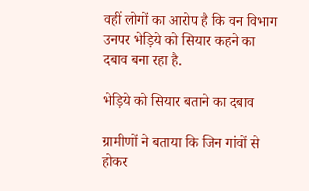वहीं लोगों का आरोप है कि वन विभाग उनपर भेड़िये को सियार कहने का दबाव बना रहा है.

भेड़िये को सियार बताने का दबाव

ग्रामीणों ने बताया कि जिन गांवों से होकर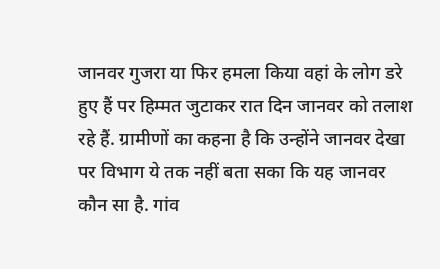जानवर गुजरा या फिर हमला किया वहां के लोग डरे हुए हैं पर हिम्मत जुटाकर रात दिन जानवर को तलाश रहे हैं. ग्रामीणों का कहना है कि उन्होंने जानवर देखा पर विभाग ये तक नहीं बता सका कि यह जानवर कौन सा है. गांव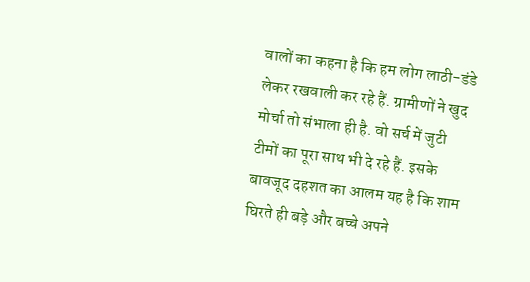वालों का कहना है कि हम लोग लाठी-डंडे लेकर रखवाली कर रहे हैं. ग्रामीणों ने खुद मोर्चा तो संभाला ही है. वो सर्च में जुटी टीमों का पूरा साथ भी दे रहे हैं. इसके बावजूद दहशत का आलम यह है कि शाम घिरते ही बड़े और बच्चे अपने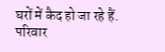घरों में कैद हो जा रहे हैं. परिवार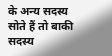के अन्य सदस्य सोते हैं तो बाकी सदस्य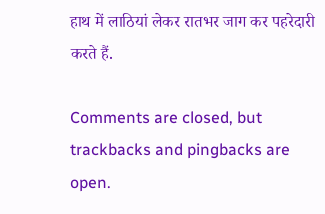हाथ में लाठियां लेकर रातभर जाग कर पहरेदारी करते हैं.

Comments are closed, but trackbacks and pingbacks are open.